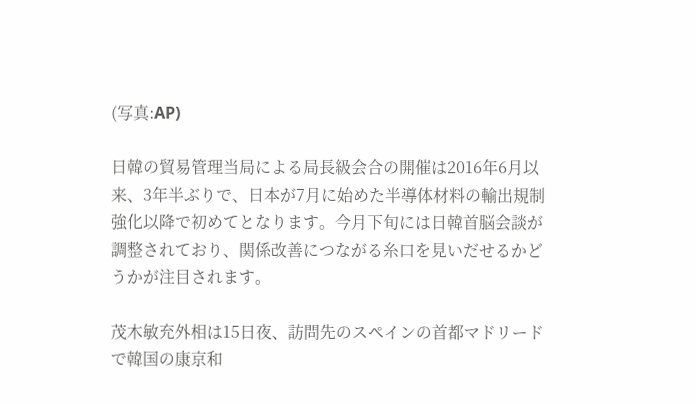(写真:AP)

日韓の貿易管理当局による局長級会合の開催は2016年6月以来、3年半ぶりで、日本が7月に始めた半導体材料の輸出規制強化以降で初めてとなります。今月下旬には日韓首脳会談が調整されており、関係改善につながる糸口を見いだせるかどうかが注目されます。

茂木敏充外相は15日夜、訪問先のスペインの首都マドリードで韓国の康京和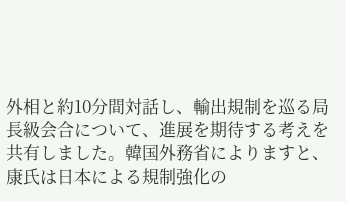外相と約10分間対話し、輸出規制を巡る局長級会合について、進展を期待する考えを共有しました。韓国外務省によりますと、康氏は日本による規制強化の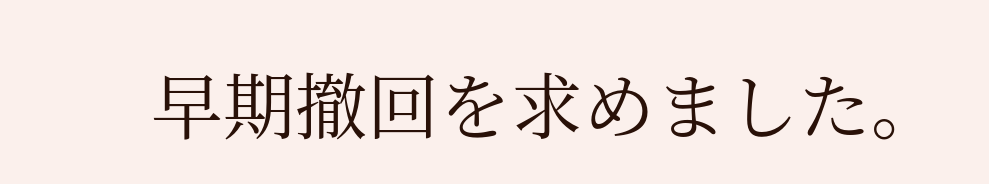早期撤回を求めました。